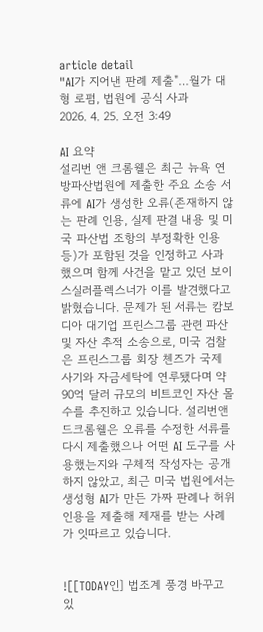article detail
"AI가 지어낸 판례 제출"…월가 대형 로펌, 법원에 공식 사과
2026. 4. 25. 오전 3:49

AI 요약
설리번 앤 크롬웰은 최근 뉴욕 연방파산법원에 제출한 주요 소송 서류에 AI가 생성한 오류(존재하지 않는 판례 인용, 실제 판결 내용 및 미국 파산법 조항의 부정확한 인용 등)가 포함된 것을 인정하고 사과했으며 함께 사건을 맡고 있던 보이스실러플렉스너가 이를 발견했다고 밝혔습니다. 문제가 된 서류는 캄보디아 대기업 프린스그룹 관련 파산 및 자산 추적 소송으로, 미국 검찰은 프린스그룹 회장 첸즈가 국제 사기와 자금세탁에 연루됐다며 약 90억 달러 규모의 비트코인 자산 몰수를 추진하고 있습니다. 설리번앤드크롬웰은 오류를 수정한 서류를 다시 제출했으나 어떤 AI 도구를 사용했는지와 구체적 작성자는 공개하지 않았고, 최근 미국 법원에서는 생성형 AI가 만든 가짜 판례나 허위 인용을 제출해 제재를 받는 사례가 잇따르고 있습니다.


![[TODAY인] 법조계 풍경 바꾸고 있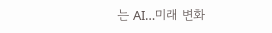는 AI…미래 변화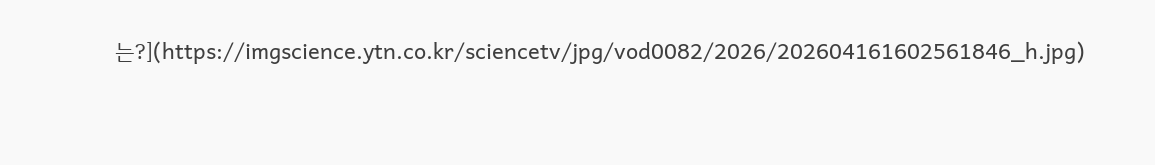는?](https://imgscience.ytn.co.kr/sciencetv/jpg/vod0082/2026/202604161602561846_h.jpg)